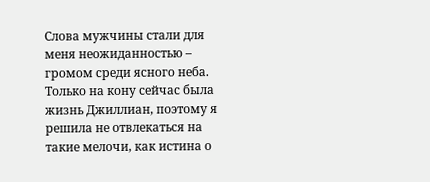Слова мужчины стали для меня неожиданностью – громом среди ясного неба. Только на кону сейчас была жизнь Джиллиан, поэтому я решила не отвлекаться на такие мелочи, как истина о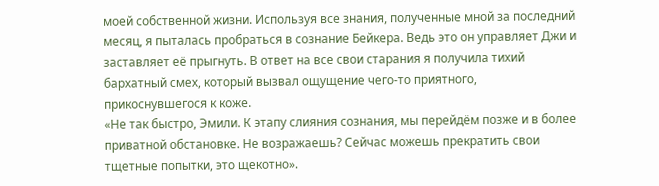моей собственной жизни. Используя все знания, полученные мной за последний месяц, я пыталась пробраться в сознание Бейкера. Ведь это он управляет Джи и заставляет её прыгнуть. В ответ на все свои старания я получила тихий бархатный смех, который вызвал ощущение чего-то приятного, прикоснувшегося к коже.
«Не так быстро, Эмили. К этапу слияния сознания, мы перейдём позже и в более приватной обстановке. Не возражаешь? Сейчас можешь прекратить свои тщетные попытки, это щекотно».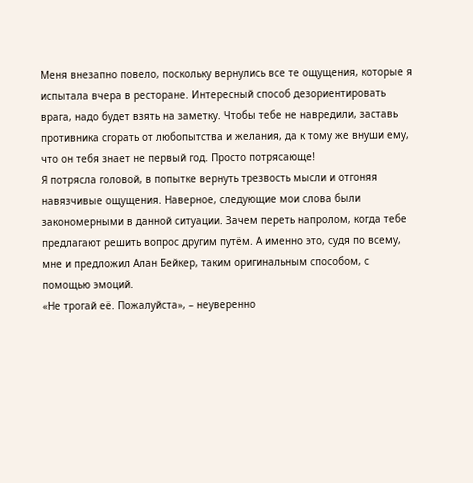Меня внезапно повело, поскольку вернулись все те ощущения, которые я испытала вчера в ресторане. Интересный способ дезориентировать врага, надо будет взять на заметку. Чтобы тебе не навредили, заставь противника сгорать от любопытства и желания, да к тому же внуши ему, что он тебя знает не первый год. Просто потрясающе!
Я потрясла головой, в попытке вернуть трезвость мысли и отгоняя навязчивые ощущения. Наверное, следующие мои слова были закономерными в данной ситуации. Зачем переть напролом, когда тебе предлагают решить вопрос другим путём. А именно это, судя по всему, мне и предложил Алан Бейкер, таким оригинальным способом, с помощью эмоций.
«Не трогай её. Пожалуйста», – неуверенно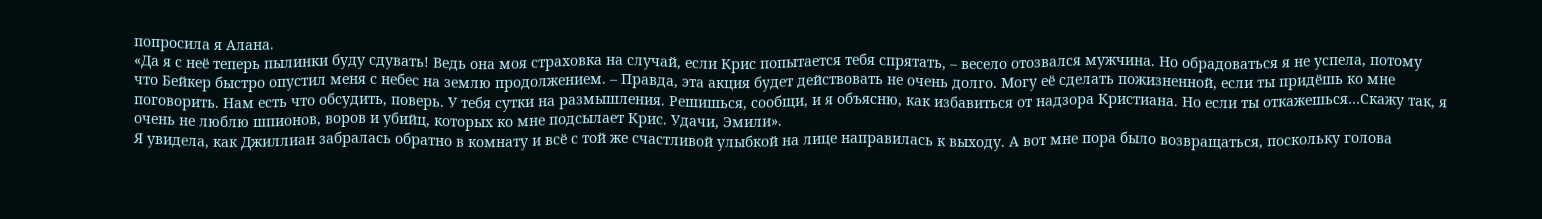попросила я Алана.
«Да я с неё теперь пылинки буду сдувать! Ведь она моя страховка на случай, если Крис попытается тебя спрятать, – весело отозвался мужчина. Но обрадоваться я не успела, потому что Бейкер быстро опустил меня с небес на землю продолжением. – Правда, эта акция будет действовать не очень долго. Могу её сделать пожизненной, если ты придёшь ко мне поговорить. Нам есть что обсудить, поверь. У тебя сутки на размышления. Решишься, сообщи, и я объясню, как избавиться от надзора Кристиана. Но если ты откажешься…Скажу так, я очень не люблю шпионов, воров и убийц, которых ко мне подсылает Крис. Удачи, Эмили».
Я увидела, как Джиллиан забралась обратно в комнату и всё с той же счастливой улыбкой на лице направилась к выходу. А вот мне пора было возвращаться, поскольку голова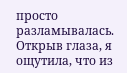просто разламывалась. Открыв глаза, я ощутила, что из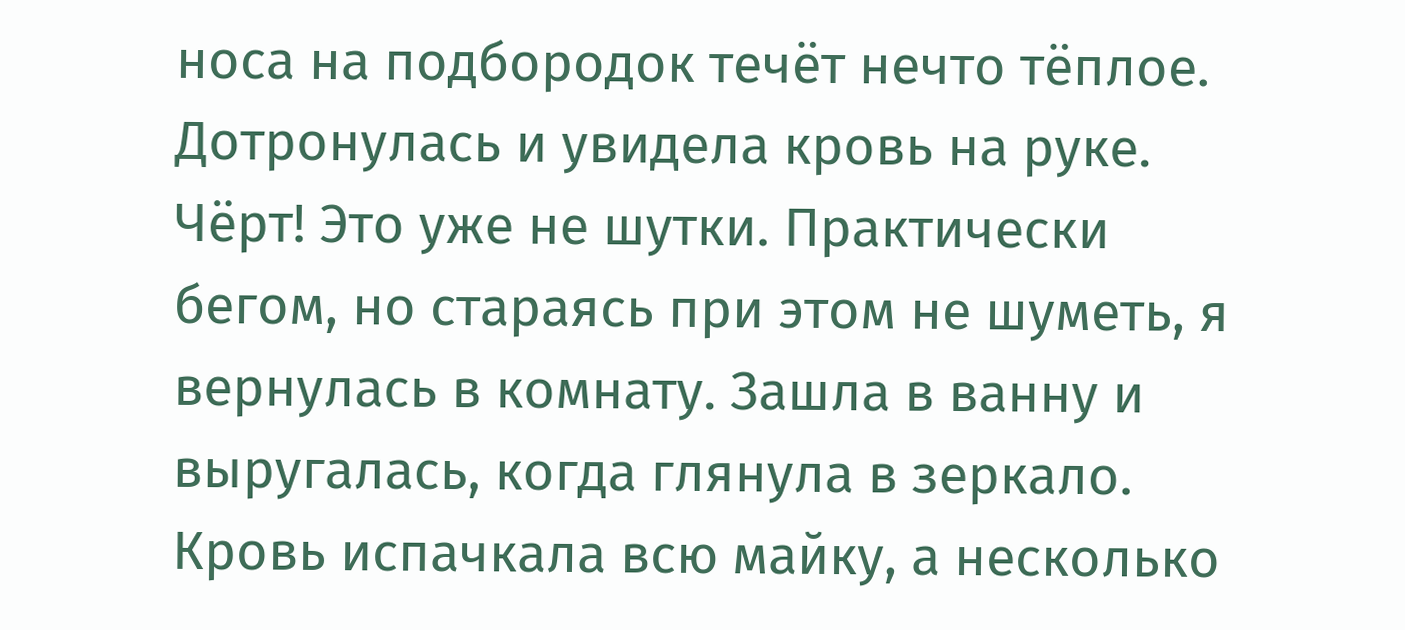носа на подбородок течёт нечто тёплое. Дотронулась и увидела кровь на руке. Чёрт! Это уже не шутки. Практически бегом, но стараясь при этом не шуметь, я вернулась в комнату. Зашла в ванну и выругалась, когда глянула в зеркало.
Кровь испачкала всю майку, а несколько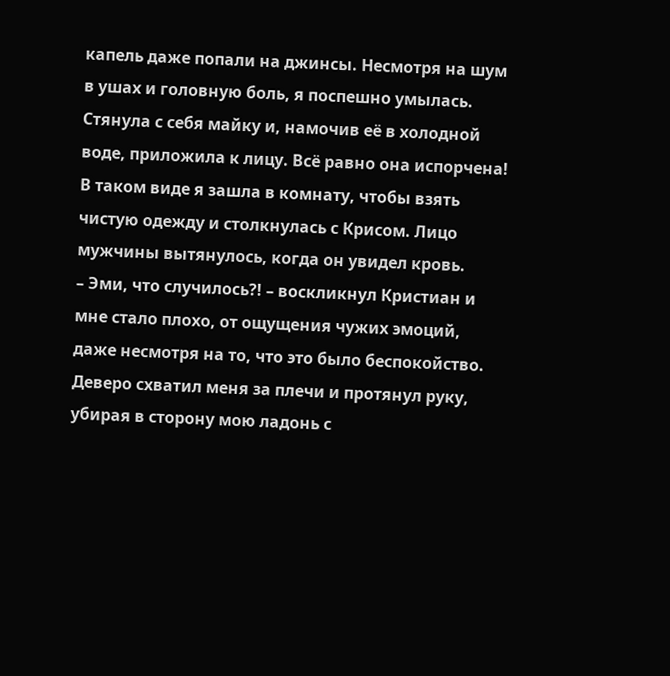капель даже попали на джинсы. Несмотря на шум в ушах и головную боль, я поспешно умылась. Стянула с себя майку и, намочив её в холодной воде, приложила к лицу. Всё равно она испорчена! В таком виде я зашла в комнату, чтобы взять чистую одежду и столкнулась с Крисом. Лицо мужчины вытянулось, когда он увидел кровь.
– Эми, что случилось?! – воскликнул Кристиан и мне стало плохо, от ощущения чужих эмоций, даже несмотря на то, что это было беспокойство.
Деверо схватил меня за плечи и протянул руку, убирая в сторону мою ладонь с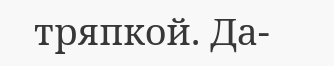тряпкой. Да-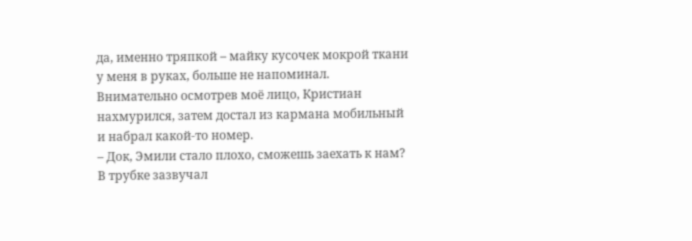да, именно тряпкой – майку кусочек мокрой ткани у меня в руках, больше не напоминал. Внимательно осмотрев моё лицо, Кристиан нахмурился, затем достал из кармана мобильный и набрал какой-то номер.
– Док, Эмили стало плохо, сможешь заехать к нам?
В трубке зазвучал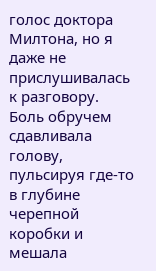голос доктора Милтона, но я даже не прислушивалась к разговору. Боль обручем сдавливала голову, пульсируя где-то в глубине черепной коробки и мешала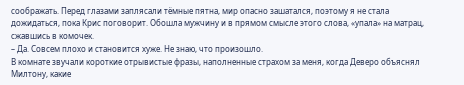соображать. Перед глазами заплясали тёмные пятна, мир опасно зашатался, поэтому я не стала дожидаться, пока Крис поговорит. Обошла мужчину и в прямом смысле этого слова, «упала» на матрац, сжавшись в комочек.
– Да. Совсем плохо и становится хуже. Не знаю, что произошло.
В комнате звучали короткие отрывистые фразы, наполненные страхом за меня, когда Деверо объяснял Милтону, какие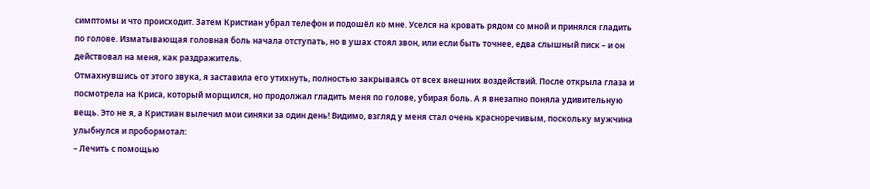симптомы и что происходит. Затем Кристиан убрал телефон и подошёл ко мне. Уселся на кровать рядом со мной и принялся гладить по голове. Изматывающая головная боль начала отступать, но в ушах стоял звон, или если быть точнее, едва слышный писк – и он действовал на меня, как раздражитель.
Отмахнувшись от этого звука, я заставила его утихнуть, полностью закрываясь от всех внешних воздействий. После открыла глаза и посмотрела на Криса, который морщился, но продолжал гладить меня по голове, убирая боль. А я внезапно поняла удивительную вещь. Это не я, а Кристиан вылечил мои синяки за один день! Видимо, взгляд у меня стал очень красноречивым, поскольку мужчина улыбнулся и пробормотал:
– Лечить с помощью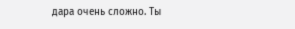дара очень сложно. Ты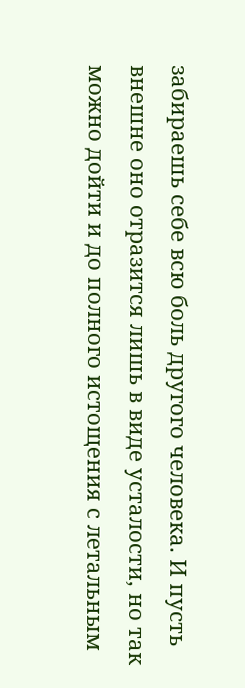забираешь себе всю боль другого человека. И пусть внешне оно отразится лишь в виде усталости, но так можно дойти и до полного истощения с летальным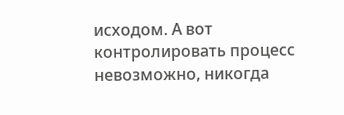исходом. А вот контролировать процесс невозможно, никогда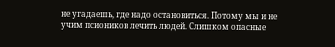не угадаешь, где надо остановиться. Потому мы и не учим псиоников лечить людей. Слишком опасные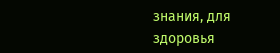знания, для здоровья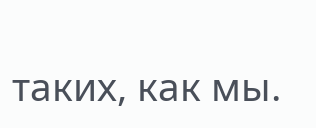таких, как мы.